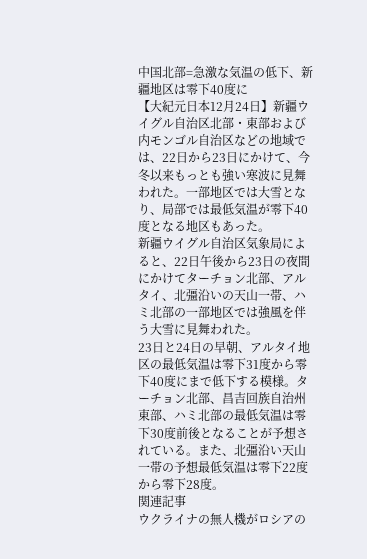中国北部=急激な気温の低下、新疆地区は零下40度に
【大紀元日本12月24日】新疆ウイグル自治区北部・東部および内モンゴル自治区などの地域では、22日から23日にかけて、今冬以来もっとも強い寒波に見舞われた。一部地区では大雪となり、局部では最低気温が零下40度となる地区もあった。
新疆ウイグル自治区気象局によると、22日午後から23日の夜間にかけてターチョン北部、アルタイ、北彊沿いの天山一帯、ハミ北部の一部地区では強風を伴う大雪に見舞われた。
23日と24日の早朝、アルタイ地区の最低気温は零下31度から零下40度にまで低下する模様。ターチョン北部、昌吉回族自治州東部、ハミ北部の最低気温は零下30度前後となることが予想されている。また、北彊沿い天山一帯の予想最低気温は零下22度から零下28度。
関連記事
ウクライナの無人機がロシアの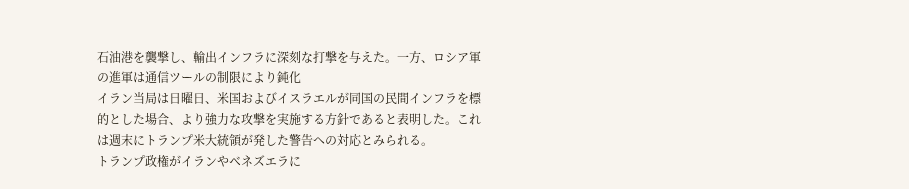石油港を襲撃し、輸出インフラに深刻な打撃を与えた。一方、ロシア軍の進軍は通信ツールの制限により鈍化
イラン当局は日曜日、米国およびイスラエルが同国の民間インフラを標的とした場合、より強力な攻撃を実施する方針であると表明した。これは週末にトランプ米大統領が発した警告への対応とみられる。
トランプ政権がイランやベネズエラに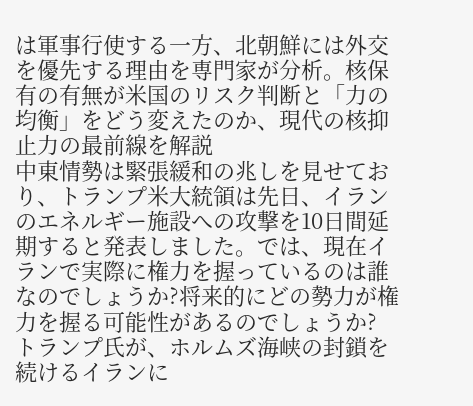は軍事行使する一方、北朝鮮には外交を優先する理由を専門家が分析。核保有の有無が米国のリスク判断と「力の均衡」をどう変えたのか、現代の核抑止力の最前線を解説
中東情勢は緊張緩和の兆しを見せており、トランプ米大統領は先日、イランのエネルギー施設への攻撃を10日間延期すると発表しました。では、現在イランで実際に権力を握っているのは誰なのでしょうか?将来的にどの勢力が権力を握る可能性があるのでしょうか?
トランプ氏が、ホルムズ海峡の封鎖を続けるイランに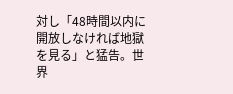対し「48時間以内に開放しなければ地獄を見る」と猛告。世界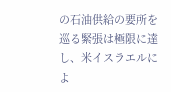の石油供給の要所を巡る緊張は極限に達し、米イスラエルによ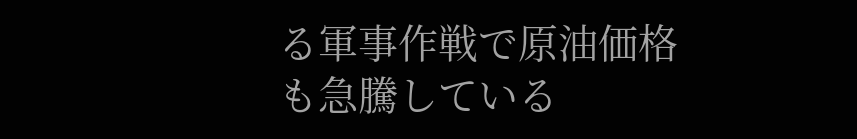る軍事作戦で原油価格も急騰している